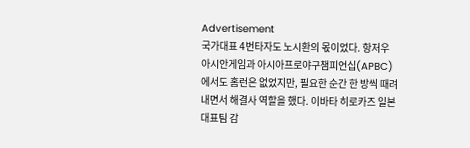Advertisement
국가대표 4번타자도 노시환의 몫이었다. 항저우 아시안게임과 아시아프로야구챔피언십(APBC)에서도 홈런은 없었지만, 필요한 순간 한 방씩 때려내면서 해결사 역할을 했다. 이바타 히로카즈 일본 대표팀 감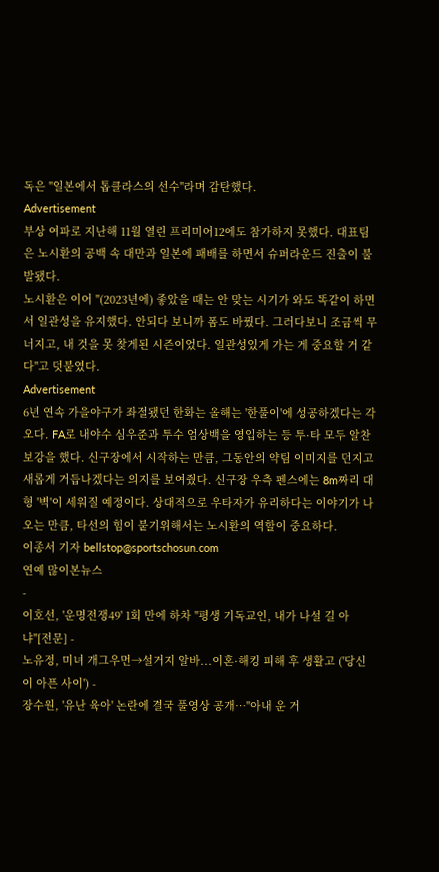독은 "일본에서 톱클라스의 선수"라며 감탄했다.
Advertisement
부상 여파로 지난해 11월 열린 프리미어12에도 참가하지 못했다. 대표팀은 노시환의 공백 속 대만과 일본에 패배를 하면서 슈퍼라운드 진출이 불발됐다.
노시환은 이어 "(2023년에) 좋았을 때는 안 맞는 시기가 와도 똑같이 하면서 일관성을 유지했다. 안되다 보니까 폼도 바꿨다. 그러다보니 조금씩 무너지고, 내 것을 못 찾게된 시즌이었다. 일관성있게 가는 게 중요할 거 같다"고 덧붙였다.
Advertisement
6년 연속 가을야구가 좌절됐던 한화는 올해는 '한풀이'에 성공하겠다는 각오다. FA로 내야수 심우준과 투수 엄상백을 영입하는 등 투·타 모두 알찬 보강을 했다. 신구장에서 시작하는 만큼, 그동안의 약팀 이미지를 던지고 새롭게 거듭나겠다는 의지를 보여줬다. 신구장 우측 펜스에는 8m짜리 대형 '벽'이 세워질 예정이다. 상대적으로 우타자가 유리하다는 이야기가 나오는 만큼, 타선의 힘이 붙기위해서는 노시환의 역할이 중요하다.
이종서 기자 bellstop@sportschosun.com
연예 많이본뉴스
-
이호선, '운명전쟁49' 1회 만에 하차 "평생 기독교인, 내가 나설 길 아냐"[전문] -
노유정, 미녀 개그우먼→설거지 알바...이혼·해킹 피해 후 생활고 ('당신이 아픈 사이') -
장수원, '유난 육아' 논란에 결국 풀영상 공개…"아내 운 거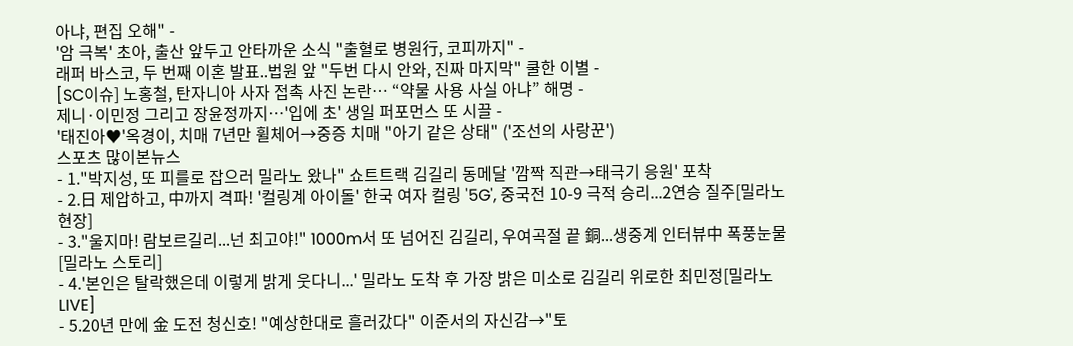아냐, 편집 오해" -
'암 극복' 초아, 출산 앞두고 안타까운 소식 "출혈로 병원行, 코피까지" -
래퍼 바스코, 두 번째 이혼 발표..법원 앞 "두번 다시 안와, 진짜 마지막" 쿨한 이별 -
[SC이슈] 노홍철, 탄자니아 사자 접촉 사진 논란… “약물 사용 사실 아냐” 해명 -
제니·이민정 그리고 장윤정까지…'입에 초' 생일 퍼포먼스 또 시끌 -
'태진아♥'옥경이, 치매 7년만 휠체어→중증 치매 "아기 같은 상태" ('조선의 사랑꾼')
스포츠 많이본뉴스
- 1."박지성, 또 피를로 잡으러 밀라노 왔나" 쇼트트랙 김길리 동메달 '깜짝 직관→태극기 응원' 포착
- 2.日 제압하고, 中까지 격파! '컬링계 아이돌' 한국 여자 컬링 '5G', 중국전 10-9 극적 승리...2연승 질주[밀라노 현장]
- 3."울지마! 람보르길리...넌 최고야!" 1000m서 또 넘어진 김길리, 우여곡절 끝 銅...생중계 인터뷰中 폭풍눈물[밀라노 스토리]
- 4.'본인은 탈락했은데 이렇게 밝게 웃다니...' 밀라노 도착 후 가장 밝은 미소로 김길리 위로한 최민정[밀라노LIVE]
- 5.20년 만에 金 도전 청신호! "예상한대로 흘러갔다" 이준서의 자신감→"토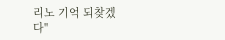리노 기억 되찾겠다"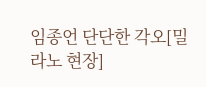임종언 단단한 각오[밀라노 현장]